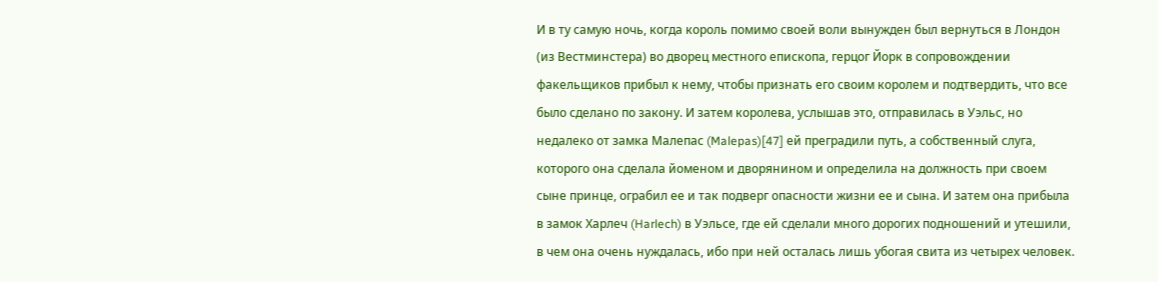И в ту самую ночь, когда король помимо своей воли вынужден был вернуться в Лондон (из Вестминстера) во дворец местного епископа, герцог Йорк в сопровождении факельщиков прибыл к нему, чтобы признать его своим королем и подтвердить, что все было сделано по закону. И затем королева, услышав это, отправилась в Уэльс, но недалеко от замка Малепас (Malepas)[47] ей преградили путь, а собственный слуга, которого она сделала йоменом и дворянином и определила на должность при своем сыне принце, ограбил ее и так подверг опасности жизни ее и сына. И затем она прибыла в замок Харлеч (Harlech) в Уэльсе, где ей сделали много дорогих подношений и утешили, в чем она очень нуждалась, ибо при ней осталась лишь убогая свита из четырех человек.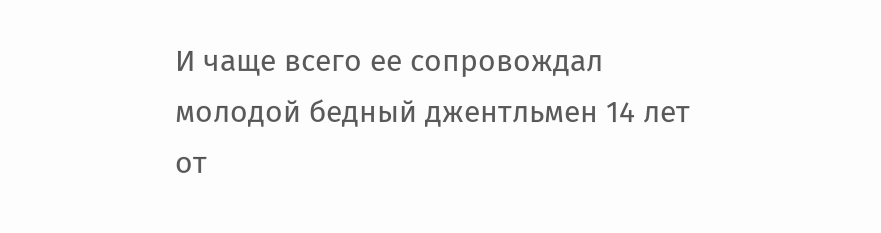И чаще всего ее сопровождал молодой бедный джентльмен 14 лет от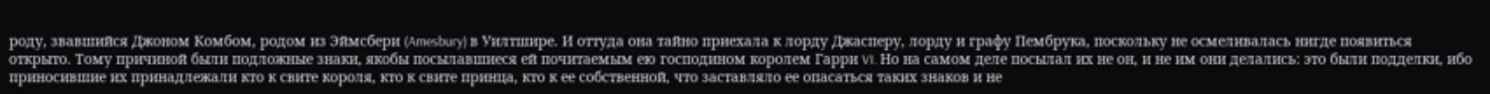роду, звавшийся Джоном Комбом, родом из Эймсбери (Amesbury) в Уилтшире. И оттуда она тайно приехала к лорду Джасперу, лорду и графу Пембрука, поскольку не осмеливалась нигде появиться открыто. Тому причиной были подложные знаки, якобы посылавшиеся ей почитаемым ею господином королем Гарри VI. Но на самом деле посылал их не он, и не им они делались: это были подделки, ибо приносившие их принадлежали кто к свите короля, кто к свите принца, кто к ее собственной, что заставляло ее опасаться таких знаков и не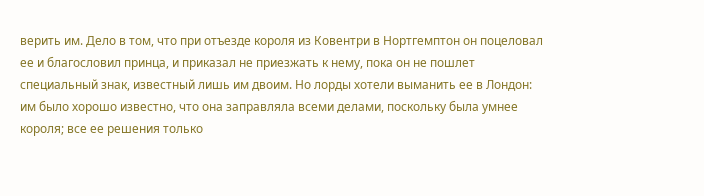верить им. Дело в том, что при отъезде короля из Ковентри в Нортгемптон он поцеловал ее и благословил принца, и приказал не приезжать к нему, пока он не пошлет специальный знак, известный лишь им двоим. Но лорды хотели выманить ее в Лондон: им было хорошо известно, что она заправляла всеми делами, поскольку была умнее короля; все ее решения только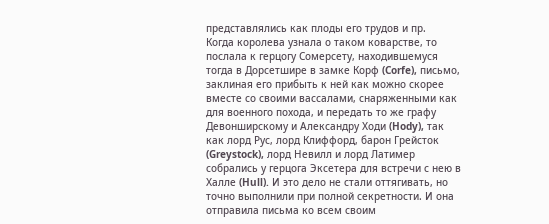представлялись как плоды его трудов и пр.
Когда королева узнала о таком коварстве, то послала к герцогу Сомерсету, находившемуся тогда в Дорсетшире в замке Корф (Corfe), письмо, заклиная его прибыть к ней как можно скорее вместе со своими вассалами, снаряженными как для военного похода, и передать то же графу Девонширскому и Александру Ходи (Hody), так как лорд Рус, лорд Клиффорд, барон Грейсток (Greystock), лорд Невилл и лорд Латимер собрались у герцога Эксетера для встречи с нею в Халле (Hull). И это дело не стали оттягивать, но точно выполнили при полной секретности. И она отправила письма ко всем своим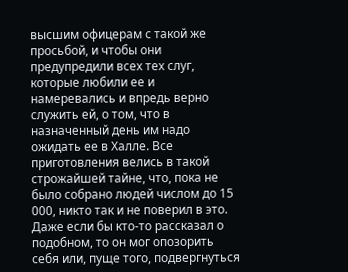высшим офицерам с такой же просьбой, и чтобы они предупредили всех тех слуг, которые любили ее и намеревались и впредь верно служить ей, о том, что в назначенный день им надо ожидать ее в Халле. Все приготовления велись в такой строжайшей тайне, что, пока не было собрано людей числом до 15 000, никто так и не поверил в это. Даже если бы кто-то рассказал о подобном, то он мог опозорить себя или, пуще того, подвергнуться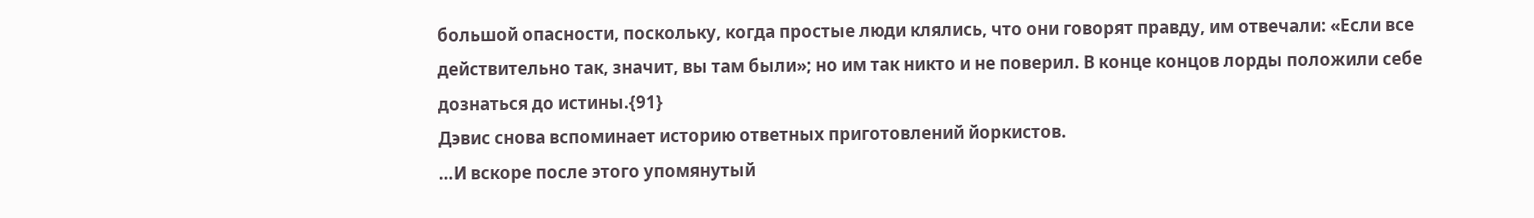большой опасности, поскольку, когда простые люди клялись, что они говорят правду, им отвечали: «Если все действительно так, значит, вы там были»; но им так никто и не поверил. В конце концов лорды положили себе дознаться до истины.{91}
Дэвис снова вспоминает историю ответных приготовлений йоркистов.
…И вскоре после этого упомянутый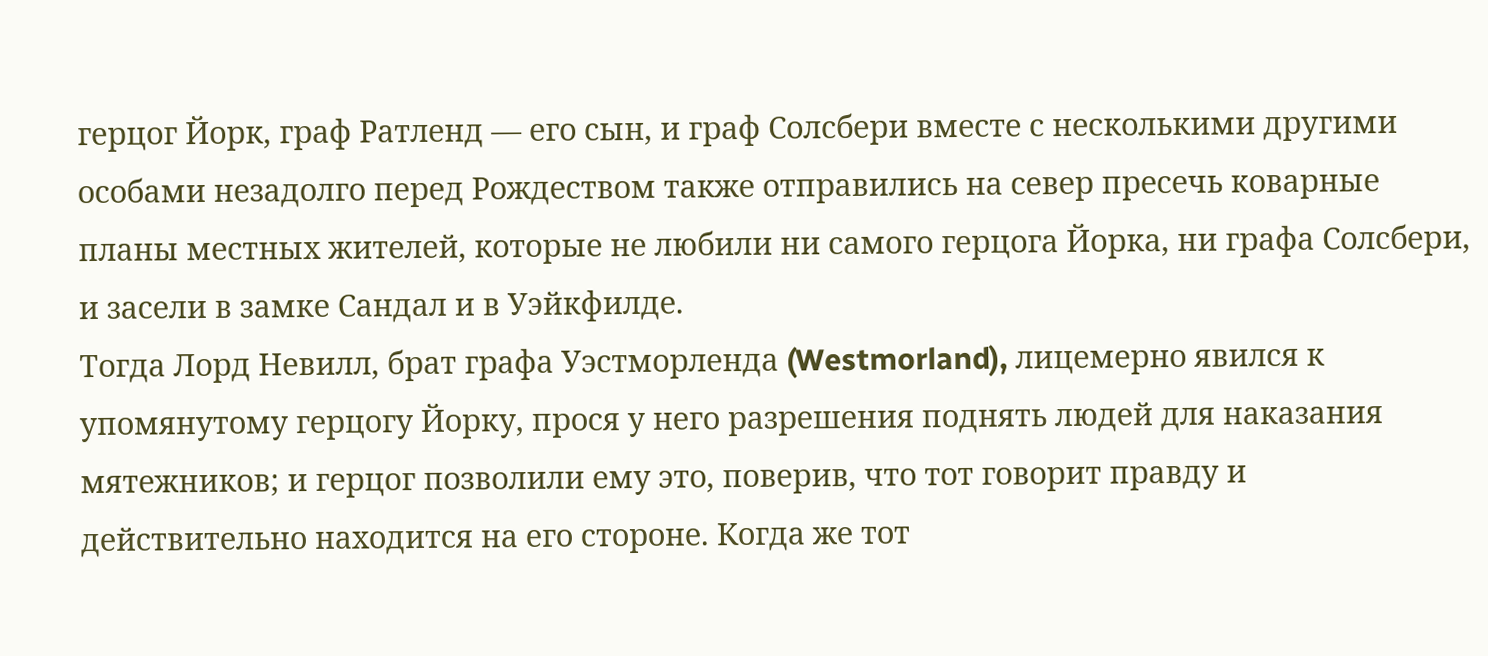герцог Йорк, граф Ратленд — его сын, и граф Солсбери вместе с несколькими другими особами незадолго перед Рождеством также отправились на север пресечь коварные планы местных жителей, которые не любили ни самого герцога Йорка, ни графа Солсбери, и засели в замке Сандал и в Уэйкфилде.
Тогда Лорд Невилл, брат графа Уэстморленда (Westmorland), лицемерно явился к упомянутому герцогу Йорку, прося у него разрешения поднять людей для наказания мятежников; и герцог позволили ему это, поверив, что тот говорит правду и действительно находится на его стороне. Когда же тот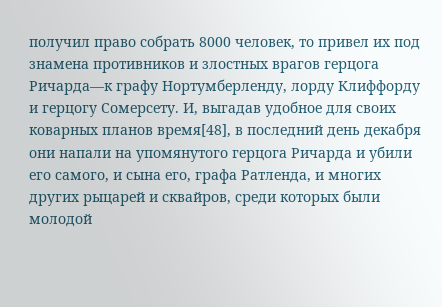получил право собрать 8000 человек, то привел их под знамена противников и злостных врагов герцога Ричарда—к графу Нортумберленду, лорду Клиффорду и герцогу Сомерсету. И, выгадав удобное для своих коварных планов время[48], в последний день декабря они напали на упомянутого герцога Ричарда и убили его самого, и сына его, графа Ратленда, и многих других рыцарей и сквайров, среди которых были молодой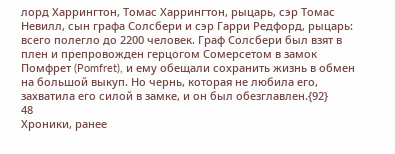лорд Харрингтон, Томас Харрингтон, рыцарь, сэр Томас Невилл, сын графа Солсбери и сэр Гарри Редфорд, рыцарь: всего полегло до 2200 человек. Граф Солсбери был взят в плен и препровожден герцогом Сомерсетом в замок Помфрет (Pomfret), и ему обещали сохранить жизнь в обмен на большой выкуп. Но чернь, которая не любила его, захватила его силой в замке, и он был обезглавлен.{92}
48
Хроники, ранее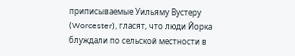приписываемые Уильяму Вустеру (Worcester), гласят, что люди Йорка блуждали по сельской местности в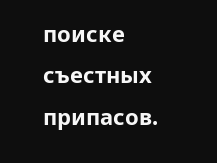поиске съестных припасов.